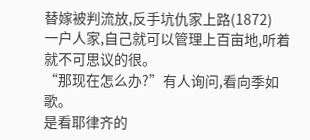替嫁被判流放,反手坑仇家上路(1872)
一户人家,自己就可以管理上百亩地,听着就不可思议的很。
“那现在怎么办?”有人询问,看向季如歌。
是看耶律齐的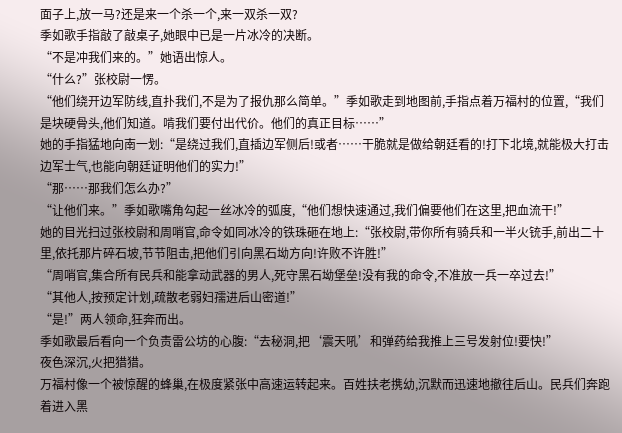面子上,放一马?还是来一个杀一个,来一双杀一双?
季如歌手指敲了敲桌子,她眼中已是一片冰冷的决断。
“不是冲我们来的。”她语出惊人。
“什么?”张校尉一愣。
“他们绕开边军防线,直扑我们,不是为了报仇那么简单。”季如歌走到地图前,手指点着万福村的位置,“我们是块硬骨头,他们知道。啃我们要付出代价。他们的真正目标……”
她的手指猛地向南一划:“是绕过我们,直插边军侧后!或者……干脆就是做给朝廷看的!打下北境,就能极大打击边军士气,也能向朝廷证明他们的实力!”
“那……那我们怎么办?”
“让他们来。”季如歌嘴角勾起一丝冰冷的弧度,“他们想快速通过,我们偏要他们在这里,把血流干!”
她的目光扫过张校尉和周哨官,命令如同冰冷的铁珠砸在地上:“张校尉,带你所有骑兵和一半火铳手,前出二十里,依托那片碎石坡,节节阻击,把他们引向黑石坳方向!许败不许胜!”
“周哨官,集合所有民兵和能拿动武器的男人,死守黑石坳堡垒!没有我的命令,不准放一兵一卒过去!”
“其他人,按预定计划,疏散老弱妇孺进后山密道!”
“是!”两人领命,狂奔而出。
季如歌最后看向一个负责雷公坊的心腹:“去秘洞,把‘震天吼’和弹药给我推上三号发射位!要快!”
夜色深沉,火把猎猎。
万福村像一个被惊醒的蜂巢,在极度紧张中高速运转起来。百姓扶老携幼,沉默而迅速地撤往后山。民兵们奔跑着进入黑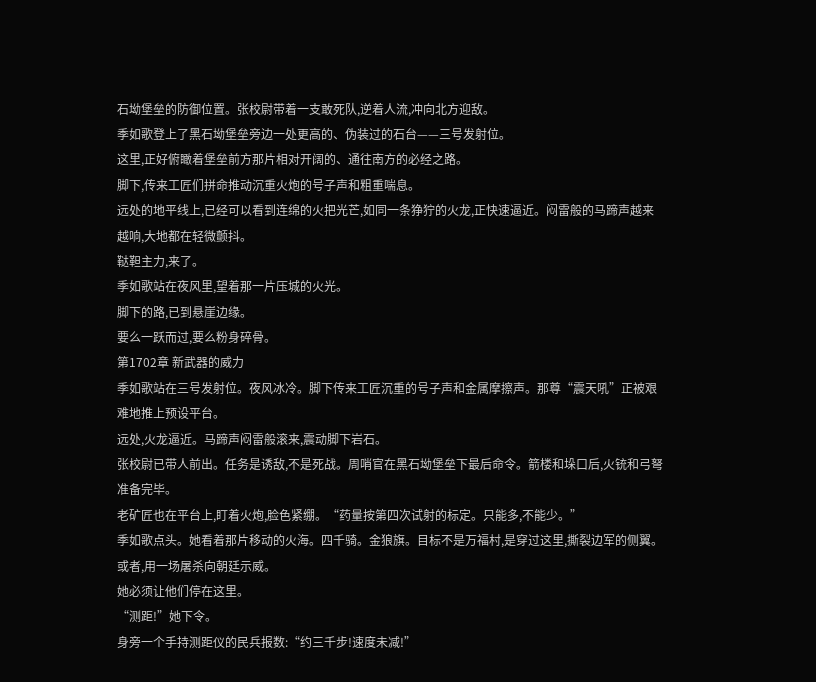石坳堡垒的防御位置。张校尉带着一支敢死队,逆着人流,冲向北方迎敌。
季如歌登上了黑石坳堡垒旁边一处更高的、伪装过的石台——三号发射位。
这里,正好俯瞰着堡垒前方那片相对开阔的、通往南方的必经之路。
脚下,传来工匠们拼命推动沉重火炮的号子声和粗重喘息。
远处的地平线上,已经可以看到连绵的火把光芒,如同一条狰狞的火龙,正快速逼近。闷雷般的马蹄声越来越响,大地都在轻微颤抖。
鞑靼主力,来了。
季如歌站在夜风里,望着那一片压城的火光。
脚下的路,已到悬崖边缘。
要么一跃而过,要么粉身碎骨。
第1702章 新武器的威力
季如歌站在三号发射位。夜风冰冷。脚下传来工匠沉重的号子声和金属摩擦声。那尊“震天吼”正被艰难地推上预设平台。
远处,火龙逼近。马蹄声闷雷般滚来,震动脚下岩石。
张校尉已带人前出。任务是诱敌,不是死战。周哨官在黑石坳堡垒下最后命令。箭楼和垛口后,火铳和弓弩准备完毕。
老矿匠也在平台上,盯着火炮,脸色紧绷。“药量按第四次试射的标定。只能多,不能少。”
季如歌点头。她看着那片移动的火海。四千骑。金狼旗。目标不是万福村,是穿过这里,撕裂边军的侧翼。或者,用一场屠杀向朝廷示威。
她必须让他们停在这里。
“测距!”她下令。
身旁一个手持测距仪的民兵报数:“约三千步!速度未减!”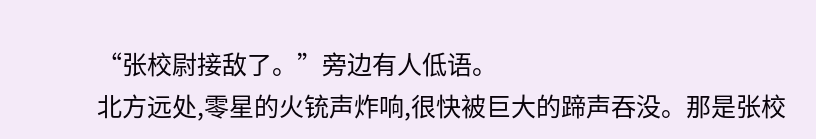“张校尉接敌了。”旁边有人低语。
北方远处,零星的火铳声炸响,很快被巨大的蹄声吞没。那是张校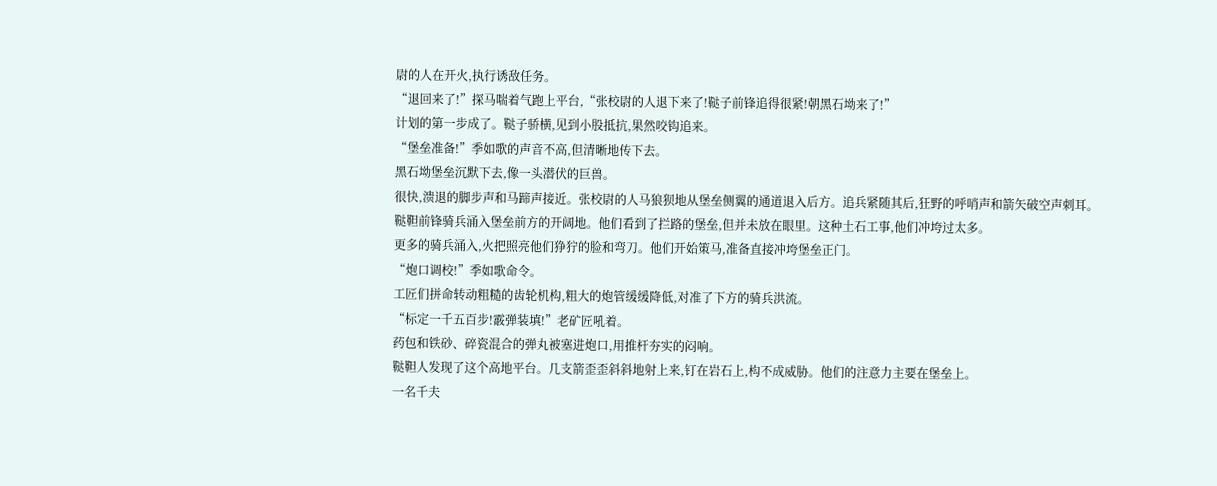尉的人在开火,执行诱敌任务。
“退回来了!”探马喘着气跑上平台,“张校尉的人退下来了!鞑子前锋追得很紧!朝黑石坳来了!”
计划的第一步成了。鞑子骄横,见到小股抵抗,果然咬钩追来。
“堡垒准备!”季如歌的声音不高,但清晰地传下去。
黑石坳堡垒沉默下去,像一头潜伏的巨兽。
很快,溃退的脚步声和马蹄声接近。张校尉的人马狼狈地从堡垒侧翼的通道退入后方。追兵紧随其后,狂野的呼哨声和箭矢破空声刺耳。
鞑靼前锋骑兵涌入堡垒前方的开阔地。他们看到了拦路的堡垒,但并未放在眼里。这种土石工事,他们冲垮过太多。
更多的骑兵涌入,火把照亮他们狰狞的脸和弯刀。他们开始策马,准备直接冲垮堡垒正门。
“炮口调校!”季如歌命令。
工匠们拼命转动粗糙的齿轮机构,粗大的炮管缓缓降低,对准了下方的骑兵洪流。
“标定一千五百步!霰弹装填!”老矿匠吼着。
药包和铁砂、碎瓷混合的弹丸被塞进炮口,用推杆夯实的闷响。
鞑靼人发现了这个高地平台。几支箭歪歪斜斜地射上来,钉在岩石上,构不成威胁。他们的注意力主要在堡垒上。
一名千夫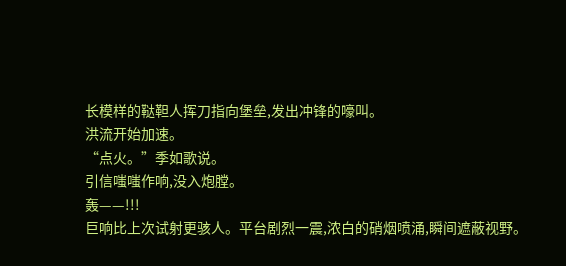长模样的鞑靼人挥刀指向堡垒,发出冲锋的嚎叫。
洪流开始加速。
“点火。”季如歌说。
引信嗤嗤作响,没入炮膛。
轰——!!!
巨响比上次试射更骇人。平台剧烈一震,浓白的硝烟喷涌,瞬间遮蔽视野。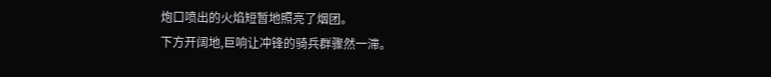炮口喷出的火焰短暂地照亮了烟团。
下方开阔地,巨响让冲锋的骑兵群骤然一滞。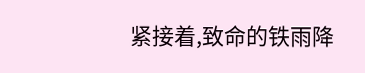紧接着,致命的铁雨降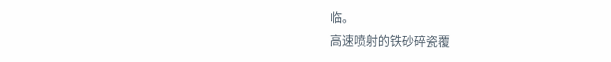临。
高速喷射的铁砂碎瓷覆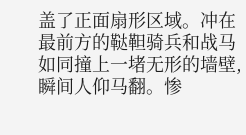盖了正面扇形区域。冲在最前方的鞑靼骑兵和战马如同撞上一堵无形的墙壁,瞬间人仰马翻。惨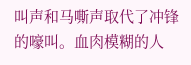叫声和马嘶声取代了冲锋的嚎叫。血肉模糊的人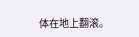体在地上翻滚。